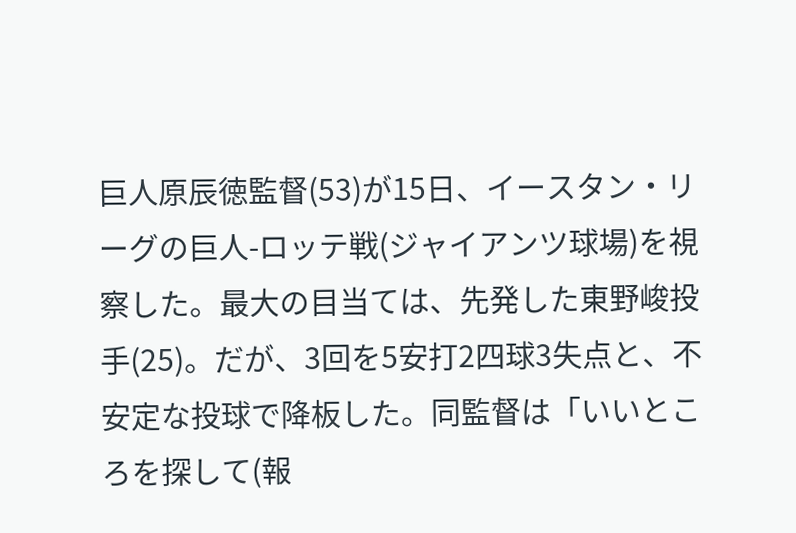巨人原辰徳監督(53)が15日、イースタン・リーグの巨人-ロッテ戦(ジャイアンツ球場)を視察した。最大の目当ては、先発した東野峻投手(25)。だが、3回を5安打2四球3失点と、不安定な投球で降板した。同監督は「いいところを探して(報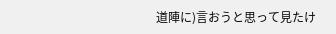道陣に)言おうと思って見たけ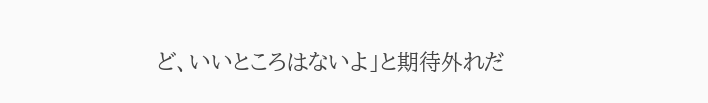ど、いいところはないよ」と期待外れだ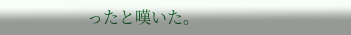ったと嘆いた。